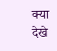क्या देखे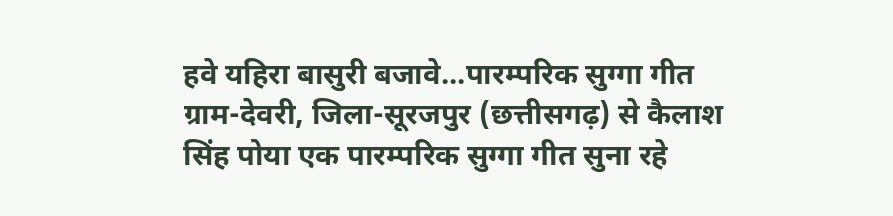हवे यहिरा बासुरी बजावे...पारम्परिक सुग्गा गीत
ग्राम-देवरी, जिला-सूरजपुर (छत्तीसगढ़) से कैलाश सिंह पोया एक पारम्परिक सुग्गा गीत सुना रहे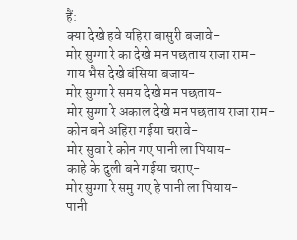हैं:
क्या देखे हवे यहिरा बासुरी बजावे-
मोर सुग्गा रे का देखे मन पछताय राजा राम-
गाय भैस देखे बंसिया बजाय-
मोर सुग्गा रे समय देखे मन पछताय-
मोर सुग्गा रे अकाल देखे मन पछताय राजा राम-
कोन बने अहिरा गईया चरावे-
मोर सुवा रे कोन गए पानी ला पियाय-
काहे के दुली बने गईया चराए-
मोर सुग्गा रे समु गए हे पानी ला पियाय-
पानी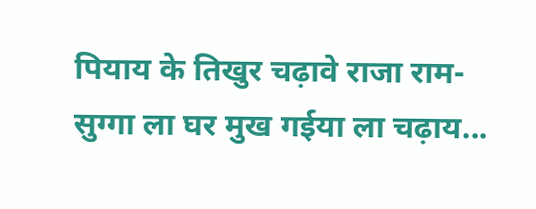पियाय के तिखुर चढ़ावे राजा राम-
सुग्गा ला घर मुख गईया ला चढ़ाय...